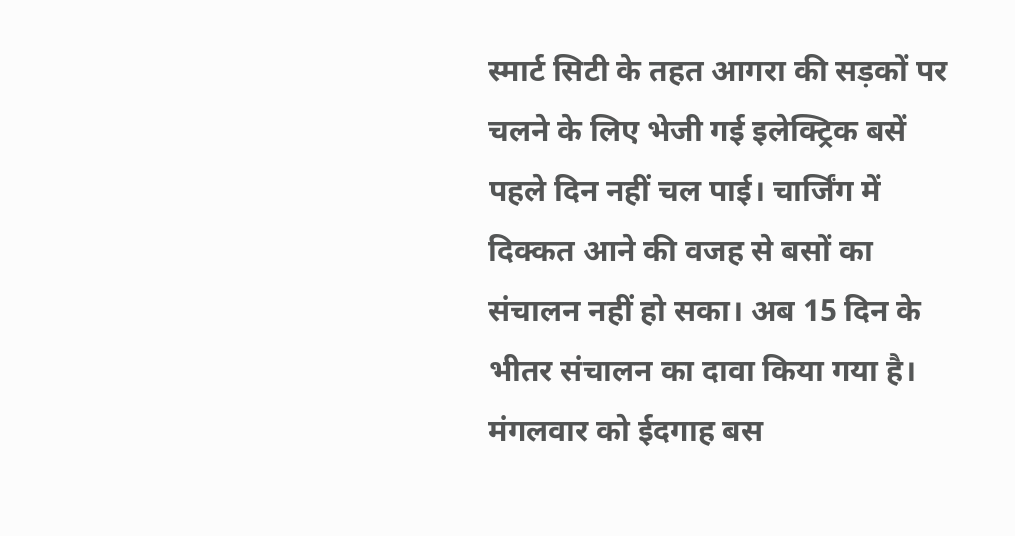स्मार्ट सिटी के तहत आगरा की सड़कों पर चलने के लिए भेजी गई इलेक्ट्रिक बसें पहले दिन नहीं चल पाई। चार्जिंग में दिक्कत आने की वजह से बसों का संचालन नहीं हो सका। अब 15 दिन के भीतर संचालन का दावा किया गया है।
मंगलवार को ईदगाह बस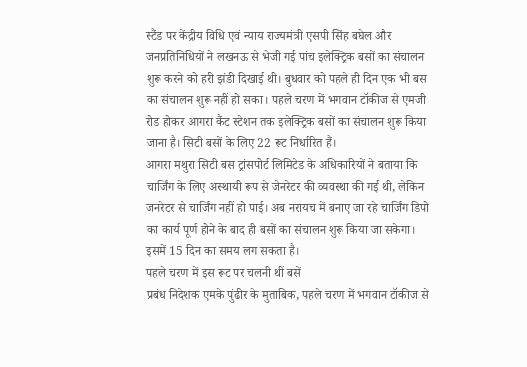स्टैंड पर केंद्रीय विधि एवं न्याय राज्यमंत्री एसपी सिंह बघेल और जनप्रतिनिधियों ने लखनऊ से भेजी गई पांच इलेक्ट्रिक बसों का संचालन शुरू करने को हरी झंडी दिखाई थी। बुधवार को पहले ही दिन एक भी बस का संचालन शुरू नहीं हो सका। पहले चरण में भगवान टॉकीज से एमजी रोड होकर आगरा कैंट स्टेशन तक इलेक्ट्रिक बसों का संचालन शुरू किया जाना है। सिटी बसों के लिए 22 रूट निर्धारित हैं।
आगरा मथुरा सिटी बस ट्रांसपोर्ट लिमिटेड के अधिकारियों ने बताया कि चार्जिंग के लिए अस्थायी रूप से जेनरेटर की व्यवस्था की गई थी, लेकिन जनरेटर से चार्जिंग नहीं हो पाई। अब नरायच में बनाए जा रहे चार्जिंग डिपो का कार्य पूर्ण होने के बाद ही बसों का संचालन शुरू किया जा सकेगा। इसमें 15 दिन का समय लग सकता है।
पहले चरण में इस रूट पर चलनी थीं बसें
प्रबंध निदेशक एमके पुंढीर के मुताबिक, पहले चरण में भगवान टॉकीज से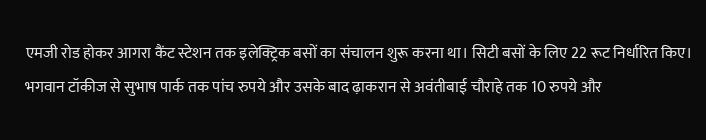एमजी रोड होकर आगरा कैंट स्टेशन तक इलेक्ट्रिक बसों का संचालन शुरू करना था। सिटी बसों के लिए 22 रूट निर्धारित किए। भगवान टॉकीज से सुभाष पार्क तक पांच रुपये और उसके बाद ढ़ाकरान से अवंतीबाई चौराहे तक 10 रुपये और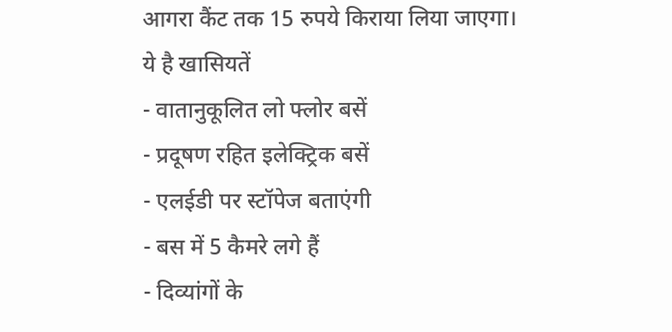आगरा कैंट तक 15 रुपये किराया लिया जाएगा।
ये है खासियतें
- वातानुकूलित लो फ्लोर बसें
- प्रदूषण रहित इलेक्ट्रिक बसें
- एलईडी पर स्टॉपेज बताएंगी
- बस में 5 कैमरे लगे हैं
- दिव्यांगों के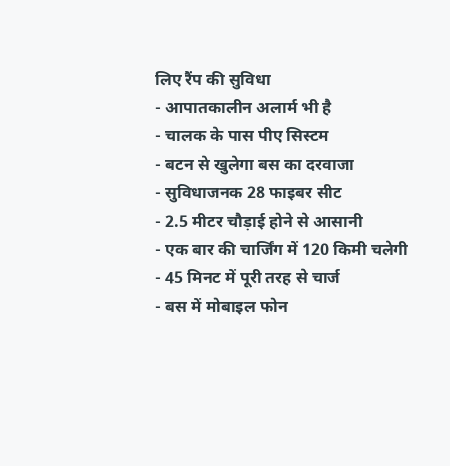लिए रैंप की सुविधा
- आपातकालीन अलार्म भी है
- चालक के पास पीए सिस्टम
- बटन से खुलेगा बस का दरवाजा
- सुविधाजनक 28 फाइबर सीट
- 2.5 मीटर चौड़ाई होने से आसानी
- एक बार की चार्जिंग में 120 किमी चलेगी
- 45 मिनट में पूरी तरह से चार्ज
- बस में मोबाइल फोन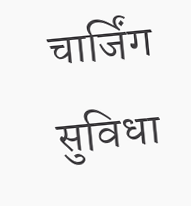चार्जिंग सुविधा